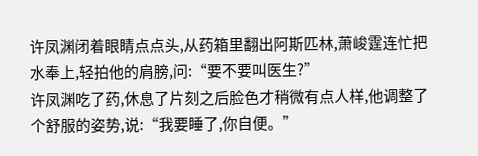许凤渊闭着眼睛点点头,从药箱里翻出阿斯匹林,萧峻霆连忙把水奉上,轻拍他的肩膀,问:“要不要叫医生?”
许凤渊吃了药,休息了片刻之后脸色才稍微有点人样,他调整了个舒服的姿势,说:“我要睡了,你自便。”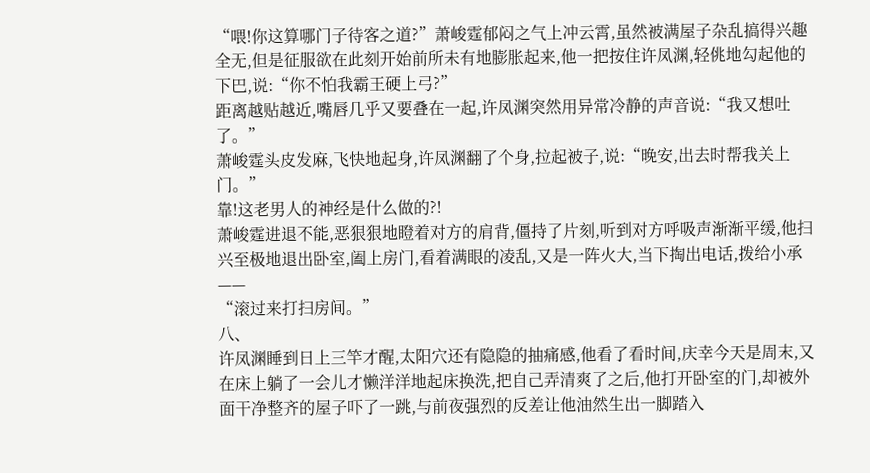“喂!你这算哪门子待客之道?”萧峻霆郁闷之气上冲云霄,虽然被满屋子杂乱搞得兴趣全无,但是征服欲在此刻开始前所未有地膨胀起来,他一把按住许凤渊,轻佻地勾起他的下巴,说:“你不怕我霸王硬上弓?”
距离越贴越近,嘴唇几乎又要叠在一起,许凤渊突然用异常冷静的声音说:“我又想吐了。”
萧峻霆头皮发麻,飞快地起身,许凤渊翻了个身,拉起被子,说:“晚安,出去时帮我关上门。”
靠!这老男人的神经是什么做的?!
萧峻霆进退不能,恶狠狠地瞪着对方的肩背,僵持了片刻,听到对方呼吸声渐渐平缓,他扫兴至极地退出卧室,阖上房门,看着满眼的凌乱,又是一阵火大,当下掏出电话,拨给小承——
“滚过来打扫房间。”
八、
许凤渊睡到日上三竿才醒,太阳穴还有隐隐的抽痛感,他看了看时间,庆幸今天是周末,又在床上躺了一会儿才懒洋洋地起床换洗,把自己弄清爽了之后,他打开卧室的门,却被外面干净整齐的屋子吓了一跳,与前夜强烈的反差让他油然生出一脚踏入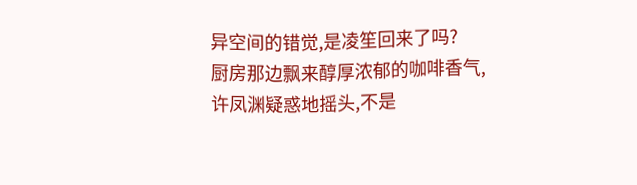异空间的错觉,是凌笙回来了吗?
厨房那边飘来醇厚浓郁的咖啡香气,许凤渊疑惑地摇头,不是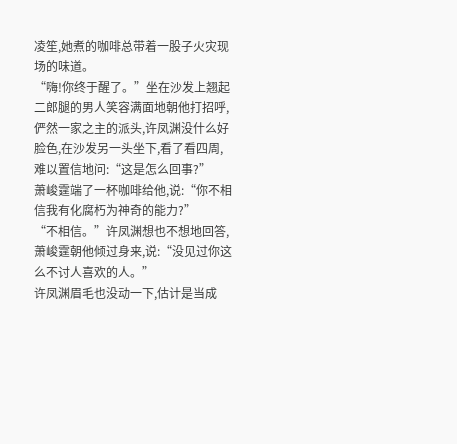凌笙,她煮的咖啡总带着一股子火灾现场的味道。
“嗨!你终于醒了。”坐在沙发上翘起二郎腿的男人笑容满面地朝他打招呼,俨然一家之主的派头,许凤渊没什么好脸色,在沙发另一头坐下,看了看四周,难以置信地问:“这是怎么回事?”
萧峻霆端了一杯咖啡给他,说:“你不相信我有化腐朽为神奇的能力?”
“不相信。”许凤渊想也不想地回答,萧峻霆朝他倾过身来,说:“没见过你这么不讨人喜欢的人。”
许凤渊眉毛也没动一下,估计是当成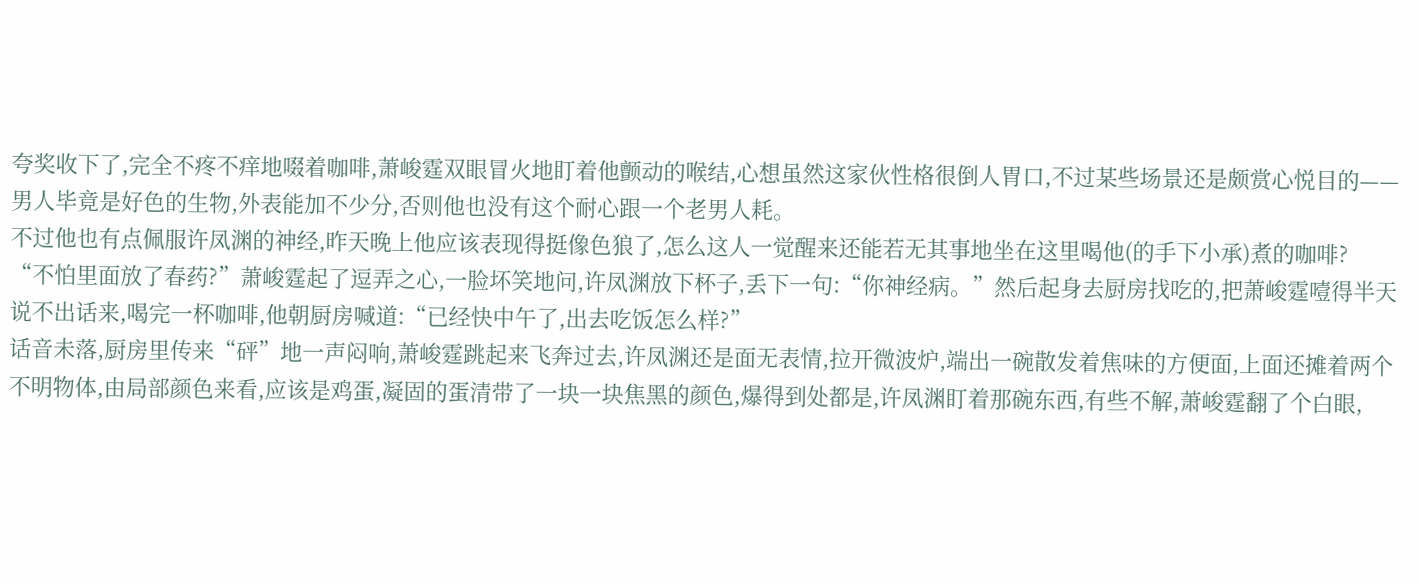夸奖收下了,完全不疼不痒地啜着咖啡,萧峻霆双眼冒火地盯着他颤动的喉结,心想虽然这家伙性格很倒人胃口,不过某些场景还是颇赏心悦目的——男人毕竟是好色的生物,外表能加不少分,否则他也没有这个耐心跟一个老男人耗。
不过他也有点佩服许凤渊的神经,昨天晚上他应该表现得挺像色狼了,怎么这人一觉醒来还能若无其事地坐在这里喝他(的手下小承)煮的咖啡?
“不怕里面放了春药?”萧峻霆起了逗弄之心,一脸坏笑地问,许凤渊放下杯子,丢下一句:“你神经病。”然后起身去厨房找吃的,把萧峻霆噎得半天说不出话来,喝完一杯咖啡,他朝厨房喊道:“已经快中午了,出去吃饭怎么样?”
话音未落,厨房里传来“砰”地一声闷响,萧峻霆跳起来飞奔过去,许凤渊还是面无表情,拉开微波炉,端出一碗散发着焦味的方便面,上面还摊着两个不明物体,由局部颜色来看,应该是鸡蛋,凝固的蛋清带了一块一块焦黑的颜色,爆得到处都是,许凤渊盯着那碗东西,有些不解,萧峻霆翻了个白眼,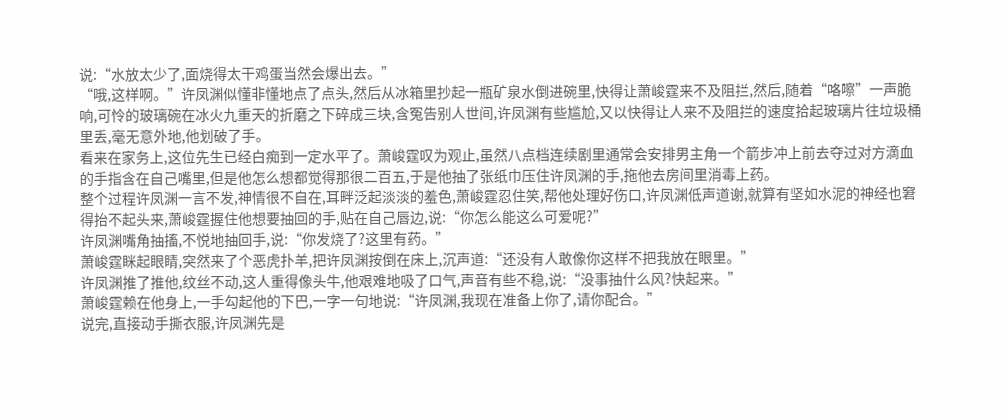说:“水放太少了,面烧得太干鸡蛋当然会爆出去。”
“哦,这样啊。”许凤渊似懂非懂地点了点头,然后从冰箱里抄起一瓶矿泉水倒进碗里,快得让萧峻霆来不及阻拦,然后,随着“咯嚓”一声脆响,可怜的玻璃碗在冰火九重天的折磨之下碎成三块,含冤告别人世间,许凤渊有些尴尬,又以快得让人来不及阻拦的速度拾起玻璃片往垃圾桶里丢,毫无意外地,他划破了手。
看来在家务上,这位先生已经白痴到一定水平了。萧峻霆叹为观止,虽然八点档连续剧里通常会安排男主角一个箭步冲上前去夺过对方滴血的手指含在自己嘴里,但是他怎么想都觉得那很二百五,于是他抽了张纸巾压住许凤渊的手,拖他去房间里消毒上药。
整个过程许凤渊一言不发,神情很不自在,耳畔泛起淡淡的羞色,萧峻霆忍住笑,帮他处理好伤口,许凤渊低声道谢,就算有坚如水泥的神经也窘得抬不起头来,萧峻霆握住他想要抽回的手,贴在自己唇边,说:“你怎么能这么可爱呢?”
许凤渊嘴角抽搐,不悦地抽回手,说:“你发烧了?这里有药。”
萧峻霆眯起眼睛,突然来了个恶虎扑羊,把许凤渊按倒在床上,沉声道:“还没有人敢像你这样不把我放在眼里。”
许凤渊推了推他,纹丝不动,这人重得像头牛,他艰难地吸了口气,声音有些不稳,说:“没事抽什么风?快起来。”
萧峻霆赖在他身上,一手勾起他的下巴,一字一句地说:“许凤渊,我现在准备上你了,请你配合。”
说完,直接动手撕衣服,许凤渊先是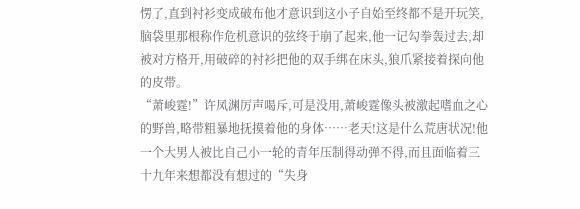愣了,直到衬衫变成破布他才意识到这小子自始至终都不是开玩笑,脑袋里那根称作危机意识的弦终于崩了起来,他一记勾拳轰过去,却被对方格开,用破碎的衬衫把他的双手绑在床头,狼爪紧接着探向他的皮带。
“萧峻霆!”许凤渊厉声喝斥,可是没用,萧峻霆像头被激起嗜血之心的野兽,略带粗暴地抚摸着他的身体……老天!这是什么荒唐状况!他一个大男人被比自己小一轮的青年压制得动弹不得,而且面临着三十九年来想都没有想过的“失身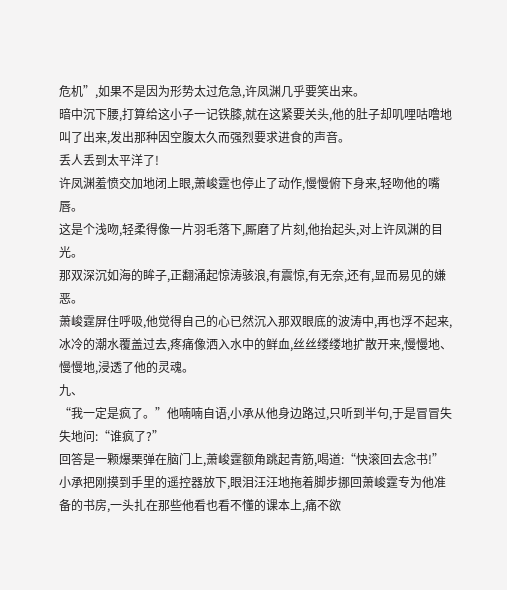危机”,如果不是因为形势太过危急,许凤渊几乎要笑出来。
暗中沉下腰,打算给这小子一记铁膝,就在这紧要关头,他的肚子却叽哩咕噜地叫了出来,发出那种因空腹太久而强烈要求进食的声音。
丢人丢到太平洋了!
许凤渊羞愤交加地闭上眼,萧峻霆也停止了动作,慢慢俯下身来,轻吻他的嘴唇。
这是个浅吻,轻柔得像一片羽毛落下,厮磨了片刻,他抬起头,对上许凤渊的目光。
那双深沉如海的眸子,正翻涌起惊涛骇浪,有震惊,有无奈,还有,显而易见的嫌恶。
萧峻霆屏住呼吸,他觉得自己的心已然沉入那双眼底的波涛中,再也浮不起来,冰冷的潮水覆盖过去,疼痛像洒入水中的鲜血,丝丝缕缕地扩散开来,慢慢地、慢慢地,浸透了他的灵魂。
九、
“我一定是疯了。”他喃喃自语,小承从他身边路过,只听到半句,于是冒冒失失地问:“谁疯了?”
回答是一颗爆栗弹在脑门上,萧峻霆额角跳起青筋,喝道:“快滚回去念书!”
小承把刚摸到手里的遥控器放下,眼泪汪汪地拖着脚步挪回萧峻霆专为他准备的书房,一头扎在那些他看也看不懂的课本上,痛不欲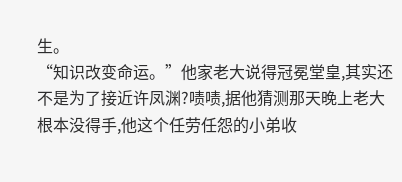生。
“知识改变命运。”他家老大说得冠冕堂皇,其实还不是为了接近许凤渊?啧啧,据他猜测那天晚上老大根本没得手,他这个任劳任怨的小弟收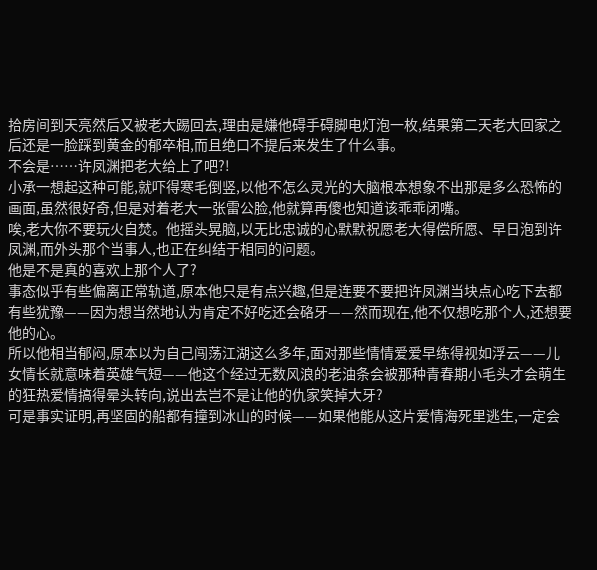拾房间到天亮然后又被老大踢回去,理由是嫌他碍手碍脚电灯泡一枚,结果第二天老大回家之后还是一脸踩到黄金的郁卒相,而且绝口不提后来发生了什么事。
不会是……许凤渊把老大给上了吧?!
小承一想起这种可能,就吓得寒毛倒竖,以他不怎么灵光的大脑根本想象不出那是多么恐怖的画面,虽然很好奇,但是对着老大一张雷公脸,他就算再傻也知道该乖乖闭嘴。
唉,老大你不要玩火自焚。他摇头晃脑,以无比忠诚的心默默祝愿老大得偿所愿、早日泡到许凤渊,而外头那个当事人,也正在纠结于相同的问题。
他是不是真的喜欢上那个人了?
事态似乎有些偏离正常轨道,原本他只是有点兴趣,但是连要不要把许凤渊当块点心吃下去都有些犹豫——因为想当然地认为肯定不好吃还会硌牙——然而现在,他不仅想吃那个人,还想要他的心。
所以他相当郁闷,原本以为自己闯荡江湖这么多年,面对那些情情爱爱早练得视如浮云——儿女情长就意味着英雄气短——他这个经过无数风浪的老油条会被那种青春期小毛头才会萌生的狂热爱情搞得晕头转向,说出去岂不是让他的仇家笑掉大牙?
可是事实证明,再坚固的船都有撞到冰山的时候——如果他能从这片爱情海死里逃生,一定会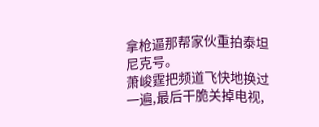拿枪逼那帮家伙重拍泰坦尼克号。
萧峻霆把频道飞快地换过一遍,最后干脆关掉电视,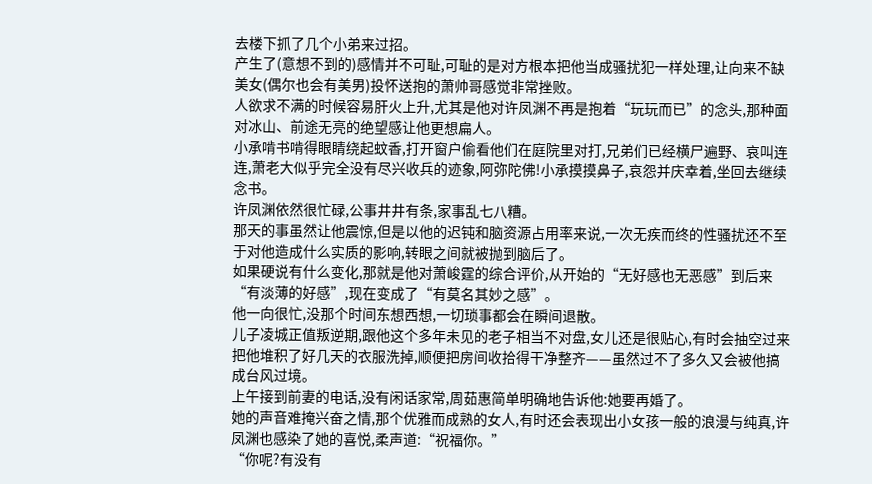去楼下抓了几个小弟来过招。
产生了(意想不到的)感情并不可耻,可耻的是对方根本把他当成骚扰犯一样处理,让向来不缺美女(偶尔也会有美男)投怀送抱的萧帅哥感觉非常挫败。
人欲求不满的时候容易肝火上升,尤其是他对许凤渊不再是抱着“玩玩而已”的念头,那种面对冰山、前途无亮的绝望感让他更想扁人。
小承啃书啃得眼睛绕起蚊香,打开窗户偷看他们在庭院里对打,兄弟们已经横尸遍野、哀叫连连,萧老大似乎完全没有尽兴收兵的迹象,阿弥陀佛!小承摸摸鼻子,哀怨并庆幸着,坐回去继续念书。
许凤渊依然很忙碌,公事井井有条,家事乱七八糟。
那天的事虽然让他震惊,但是以他的迟钝和脑资源占用率来说,一次无疾而终的性骚扰还不至于对他造成什么实质的影响,转眼之间就被抛到脑后了。
如果硬说有什么变化,那就是他对萧峻霆的综合评价,从开始的“无好感也无恶感”到后来“有淡薄的好感”,现在变成了“有莫名其妙之感”。
他一向很忙,没那个时间东想西想,一切琐事都会在瞬间退散。
儿子凌城正值叛逆期,跟他这个多年未见的老子相当不对盘,女儿还是很贴心,有时会抽空过来把他堆积了好几天的衣服洗掉,顺便把房间收拾得干净整齐——虽然过不了多久又会被他搞成台风过境。
上午接到前妻的电话,没有闲话家常,周茹惠简单明确地告诉他:她要再婚了。
她的声音难掩兴奋之情,那个优雅而成熟的女人,有时还会表现出小女孩一般的浪漫与纯真,许凤渊也感染了她的喜悦,柔声道:“祝福你。”
“你呢?有没有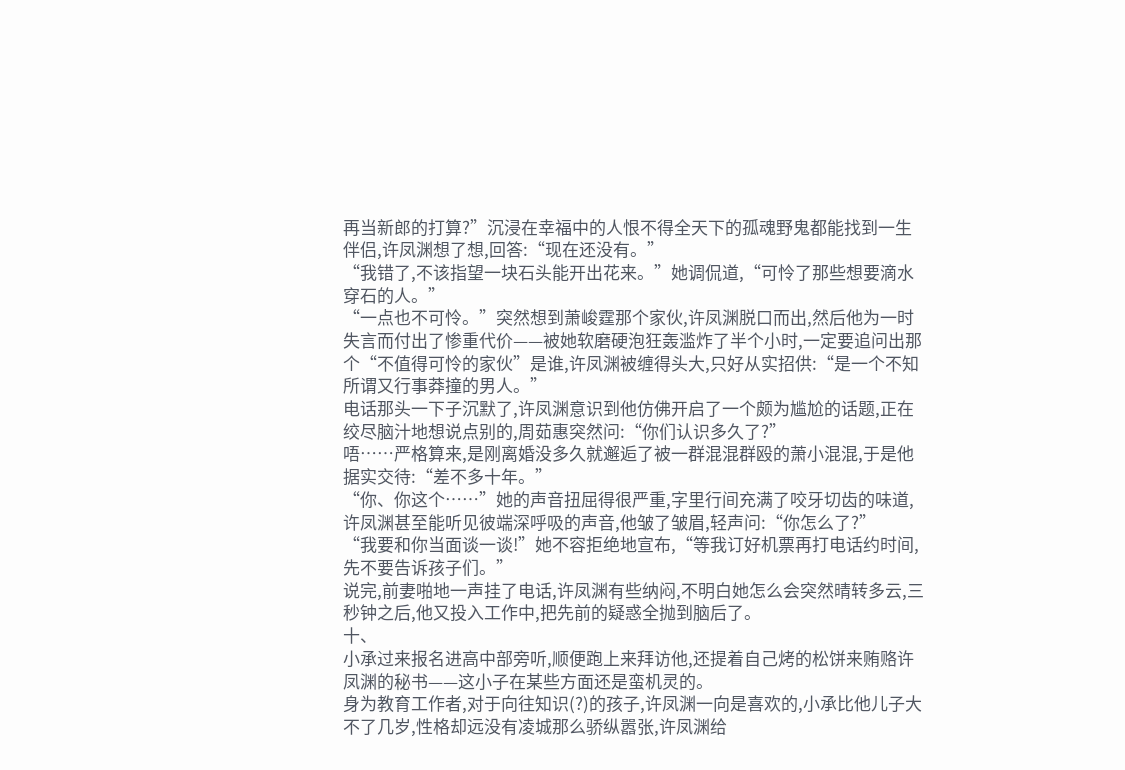再当新郎的打算?”沉浸在幸福中的人恨不得全天下的孤魂野鬼都能找到一生伴侣,许凤渊想了想,回答:“现在还没有。”
“我错了,不该指望一块石头能开出花来。”她调侃道,“可怜了那些想要滴水穿石的人。”
“一点也不可怜。”突然想到萧峻霆那个家伙,许凤渊脱口而出,然后他为一时失言而付出了惨重代价——被她软磨硬泡狂轰滥炸了半个小时,一定要追问出那个“不值得可怜的家伙”是谁,许凤渊被缠得头大,只好从实招供:“是一个不知所谓又行事莽撞的男人。”
电话那头一下子沉默了,许凤渊意识到他仿佛开启了一个颇为尴尬的话题,正在绞尽脑汁地想说点别的,周茹惠突然问:“你们认识多久了?”
唔……严格算来,是刚离婚没多久就邂逅了被一群混混群殴的萧小混混,于是他据实交待:“差不多十年。”
“你、你这个……”她的声音扭屈得很严重,字里行间充满了咬牙切齿的味道,许凤渊甚至能听见彼端深呼吸的声音,他皱了皱眉,轻声问:“你怎么了?”
“我要和你当面谈一谈!”她不容拒绝地宣布,“等我订好机票再打电话约时间,先不要告诉孩子们。”
说完,前妻啪地一声挂了电话,许凤渊有些纳闷,不明白她怎么会突然晴转多云,三秒钟之后,他又投入工作中,把先前的疑惑全抛到脑后了。
十、
小承过来报名进高中部旁听,顺便跑上来拜访他,还提着自己烤的松饼来贿赂许凤渊的秘书——这小子在某些方面还是蛮机灵的。
身为教育工作者,对于向往知识(?)的孩子,许凤渊一向是喜欢的,小承比他儿子大不了几岁,性格却远没有凌城那么骄纵嚣张,许凤渊给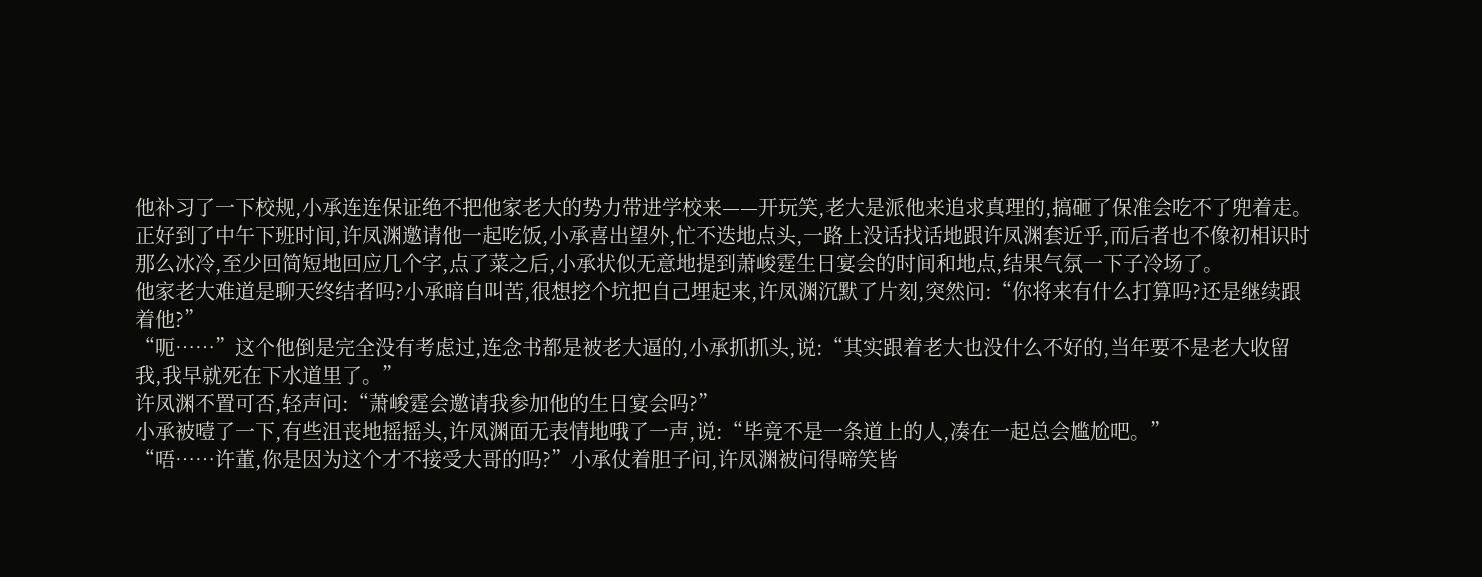他补习了一下校规,小承连连保证绝不把他家老大的势力带进学校来——开玩笑,老大是派他来追求真理的,搞砸了保准会吃不了兜着走。
正好到了中午下班时间,许凤渊邀请他一起吃饭,小承喜出望外,忙不迭地点头,一路上没话找话地跟许凤渊套近乎,而后者也不像初相识时那么冰冷,至少回简短地回应几个字,点了菜之后,小承状似无意地提到萧峻霆生日宴会的时间和地点,结果气氛一下子冷场了。
他家老大难道是聊天终结者吗?小承暗自叫苦,很想挖个坑把自己埋起来,许凤渊沉默了片刻,突然问:“你将来有什么打算吗?还是继续跟着他?”
“呃……”这个他倒是完全没有考虑过,连念书都是被老大逼的,小承抓抓头,说:“其实跟着老大也没什么不好的,当年要不是老大收留我,我早就死在下水道里了。”
许凤渊不置可否,轻声问:“萧峻霆会邀请我参加他的生日宴会吗?”
小承被噎了一下,有些沮丧地摇摇头,许凤渊面无表情地哦了一声,说:“毕竟不是一条道上的人,凑在一起总会尴尬吧。”
“唔……许董,你是因为这个才不接受大哥的吗?”小承仗着胆子问,许凤渊被问得啼笑皆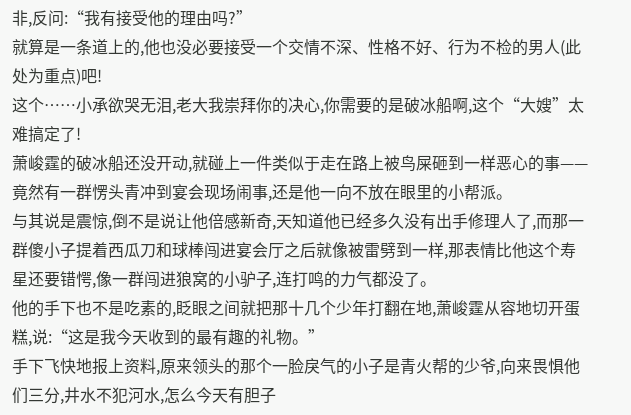非,反问:“我有接受他的理由吗?”
就算是一条道上的,他也没必要接受一个交情不深、性格不好、行为不检的男人(此处为重点)吧!
这个……小承欲哭无泪,老大我崇拜你的决心,你需要的是破冰船啊,这个“大嫂”太难搞定了!
萧峻霆的破冰船还没开动,就碰上一件类似于走在路上被鸟屎砸到一样恶心的事——竟然有一群愣头青冲到宴会现场闹事,还是他一向不放在眼里的小帮派。
与其说是震惊,倒不是说让他倍感新奇,天知道他已经多久没有出手修理人了,而那一群傻小子提着西瓜刀和球棒闯进宴会厅之后就像被雷劈到一样,那表情比他这个寿星还要错愕,像一群闯进狼窝的小驴子,连打鸣的力气都没了。
他的手下也不是吃素的,眨眼之间就把那十几个少年打翻在地,萧峻霆从容地切开蛋糕,说:“这是我今天收到的最有趣的礼物。”
手下飞快地报上资料,原来领头的那个一脸戾气的小子是青火帮的少爷,向来畏惧他们三分,井水不犯河水,怎么今天有胆子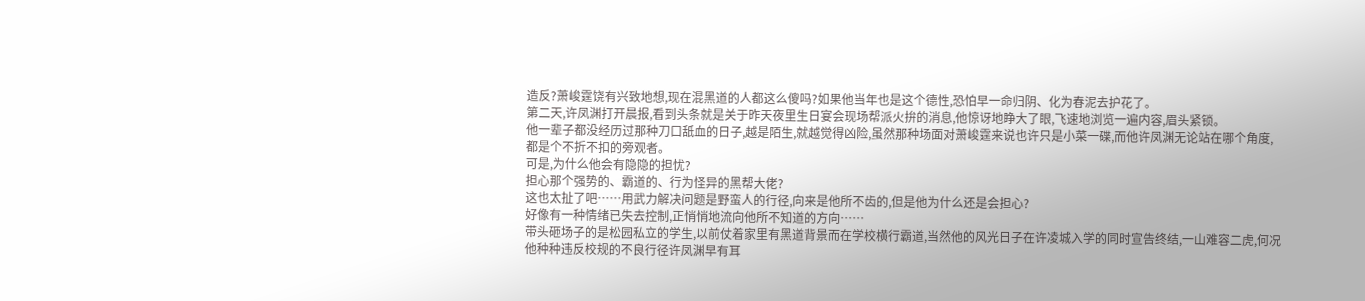造反?萧峻霆饶有兴致地想,现在混黑道的人都这么傻吗?如果他当年也是这个德性,恐怕早一命归阴、化为春泥去护花了。
第二天,许凤渊打开晨报,看到头条就是关于昨天夜里生日宴会现场帮派火拚的消息,他惊讶地睁大了眼,飞速地浏览一遍内容,眉头紧锁。
他一辈子都没经历过那种刀口舐血的日子,越是陌生,就越觉得凶险,虽然那种场面对萧峻霆来说也许只是小菜一碟,而他许凤渊无论站在哪个角度,都是个不折不扣的旁观者。
可是,为什么他会有隐隐的担忧?
担心那个强势的、霸道的、行为怪异的黑帮大佬?
这也太扯了吧……用武力解决问题是野蛮人的行径,向来是他所不齿的,但是他为什么还是会担心?
好像有一种情绪已失去控制,正悄悄地流向他所不知道的方向……
带头砸场子的是松园私立的学生,以前仗着家里有黑道背景而在学校横行霸道,当然他的风光日子在许凌城入学的同时宣告终结,一山难容二虎,何况他种种违反校规的不良行径许凤渊早有耳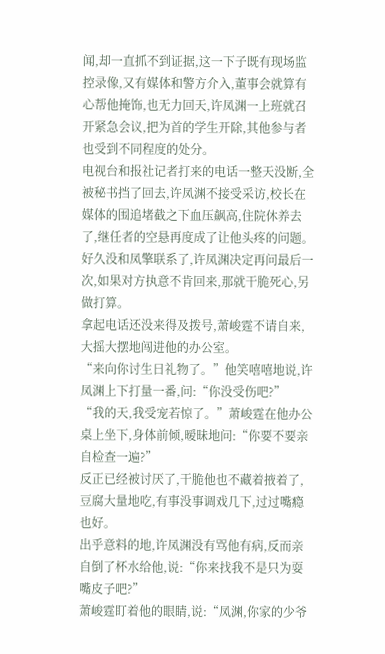闻,却一直抓不到证据,这一下子既有现场监控录像,又有媒体和警方介入,董事会就算有心帮他掩饰,也无力回天,许凤渊一上班就召开紧急会议,把为首的学生开除,其他参与者也受到不同程度的处分。
电视台和报社记者打来的电话一整天没断,全被秘书挡了回去,许凤渊不接受采访,校长在媒体的围追堵截之下血压飙高,住院休养去了,继任者的空悬再度成了让他头疼的问题。
好久没和凤擎联系了,许凤渊决定再问最后一次,如果对方执意不肯回来,那就干脆死心,另做打算。
拿起电话还没来得及拨号,萧峻霆不请自来,大摇大摆地闯进他的办公室。
“来向你讨生日礼物了。”他笑嘻嘻地说,许凤渊上下打量一番,问:“你没受伤吧?”
“我的天,我受宠若惊了。”萧峻霆在他办公桌上坐下,身体前倾,暧昧地问:“你要不要亲自检查一遍?”
反正已经被讨厌了,干脆他也不藏着掖着了,豆腐大量地吃,有事没事调戏几下,过过嘴瘾也好。
出乎意料的地,许凤渊没有骂他有病,反而亲自倒了杯水给他,说:“你来找我不是只为耍嘴皮子吧?”
萧峻霆盯着他的眼睛,说:“凤渊,你家的少爷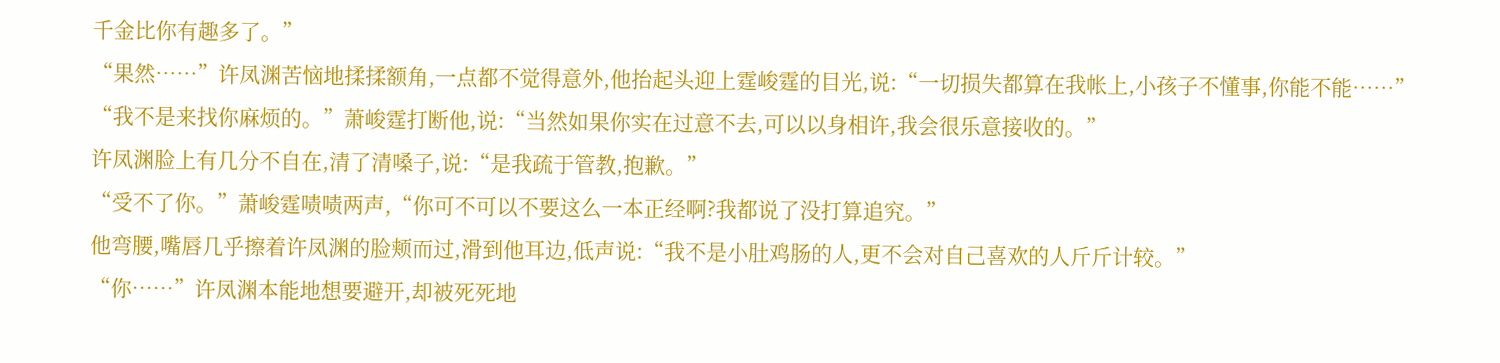千金比你有趣多了。”
“果然……”许凤渊苦恼地揉揉额角,一点都不觉得意外,他抬起头迎上霆峻霆的目光,说:“一切损失都算在我帐上,小孩子不懂事,你能不能……”
“我不是来找你麻烦的。”萧峻霆打断他,说:“当然如果你实在过意不去,可以以身相许,我会很乐意接收的。”
许凤渊脸上有几分不自在,清了清嗓子,说:“是我疏于管教,抱歉。”
“受不了你。”萧峻霆啧啧两声,“你可不可以不要这么一本正经啊?我都说了没打算追究。”
他弯腰,嘴唇几乎擦着许凤渊的脸颊而过,滑到他耳边,低声说:“我不是小肚鸡肠的人,更不会对自己喜欢的人斤斤计较。”
“你……”许凤渊本能地想要避开,却被死死地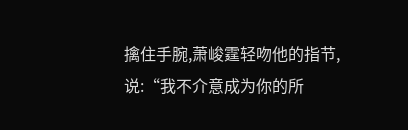擒住手腕,萧峻霆轻吻他的指节,说:“我不介意成为你的所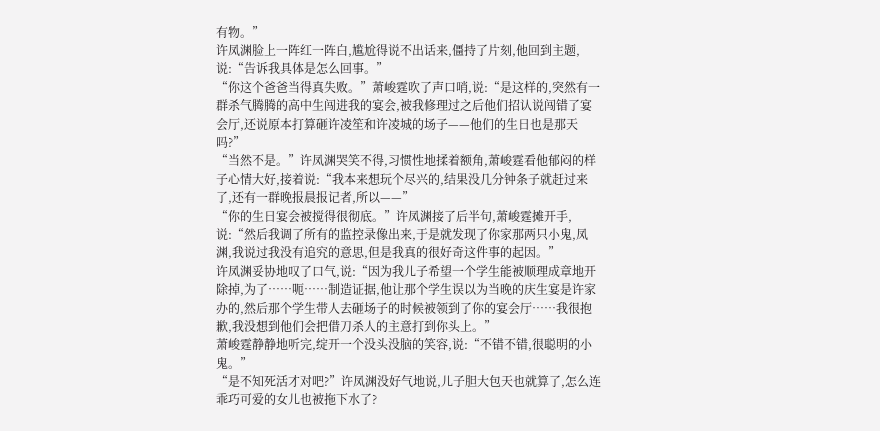有物。”
许凤渊脸上一阵红一阵白,尴尬得说不出话来,僵持了片刻,他回到主题,说:“告诉我具体是怎么回事。”
“你这个爸爸当得真失败。”萧峻霆吹了声口哨,说:“是这样的,突然有一群杀气腾腾的高中生闯进我的宴会,被我修理过之后他们招认说闯错了宴会厅,还说原本打算砸许凌笙和许凌城的场子——他们的生日也是那天吗?”
“当然不是。”许凤渊哭笑不得,习惯性地揉着额角,萧峻霆看他郁闷的样子心情大好,接着说:“我本来想玩个尽兴的,结果没几分钟条子就赶过来了,还有一群晚报晨报记者,所以——”
“你的生日宴会被搅得很彻底。”许凤渊接了后半句,萧峻霆摊开手,说:“然后我调了所有的监控录像出来,于是就发现了你家那两只小鬼,凤渊,我说过我没有追究的意思,但是我真的很好奇这件事的起因。”
许凤渊妥协地叹了口气,说:“因为我儿子希望一个学生能被顺理成章地开除掉,为了……呃……制造证据,他让那个学生误以为当晚的庆生宴是许家办的,然后那个学生带人去砸场子的时候被领到了你的宴会厅……我很抱歉,我没想到他们会把借刀杀人的主意打到你头上。”
萧峻霆静静地听完,绽开一个没头没脑的笑容,说:“不错不错,很聪明的小鬼。”
“是不知死活才对吧?”许凤渊没好气地说,儿子胆大包天也就算了,怎么连乖巧可爱的女儿也被拖下水了?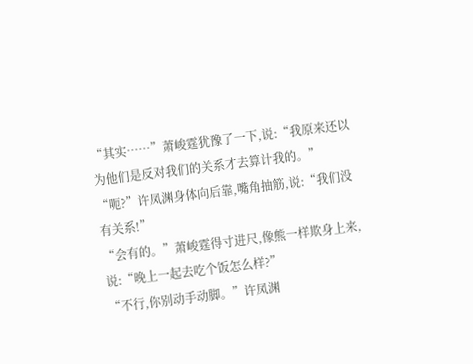“其实……”萧峻霆犹豫了一下,说:“我原来还以为他们是反对我们的关系才去算计我的。”
“呃?”许凤渊身体向后靠,嘴角抽筋,说:“我们没有关系!”
“会有的。”萧峻霆得寸进尺,像熊一样欺身上来,说:“晚上一起去吃个饭怎么样?”
“不行,你别动手动脚。”许凤渊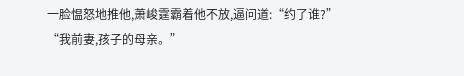一脸愠怒地推他,萧峻霆霸着他不放,逼问道:“约了谁?”
“我前妻,孩子的母亲。”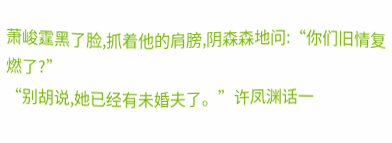萧峻霆黑了脸,抓着他的肩膀,阴森森地问:“你们旧情复燃了?”
“别胡说,她已经有未婚夫了。”许凤渊话一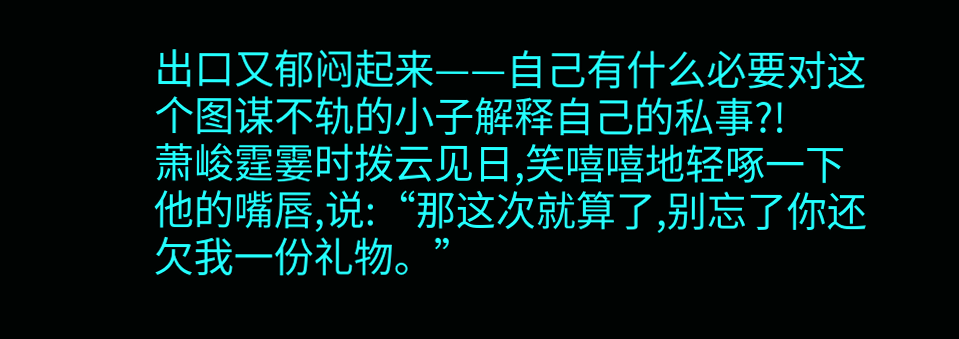出口又郁闷起来——自己有什么必要对这个图谋不轨的小子解释自己的私事?!
萧峻霆霎时拨云见日,笑嘻嘻地轻啄一下他的嘴唇,说:“那这次就算了,别忘了你还欠我一份礼物。”